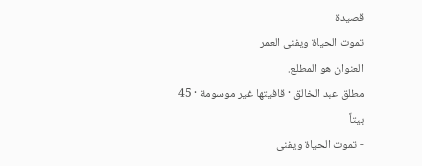قصيدة
تموت الحياة ويفنى العمر
العنوان هو المطلع.
مطلق عبد الخالق · قافيتها غير موسومة · 45 بيتاً
- تموت الحياة ويفنى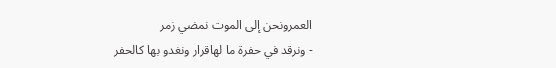العمرونحن إلى الموت نمضي زمر
- ونرقد في حفرة ما لهاقرار ونغدو بها كالحفر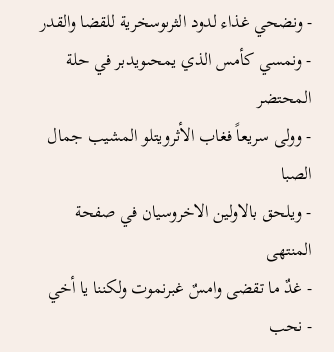- ونضحي غذاء لدود الثرىوسخرية للقضا والقدر
- ونمسي كأمس الذي يمحىويدبر في حلة المحتضر
- وولى سريعاً فغاب الأثرويتلو المشيب جمال الصبا
- ويلحق بالاولين الاخروسيان في صفحة المنتهى
- غدٌ ما تقضى وامسٌ غبرنموت ولكننا يا أخي
- نحب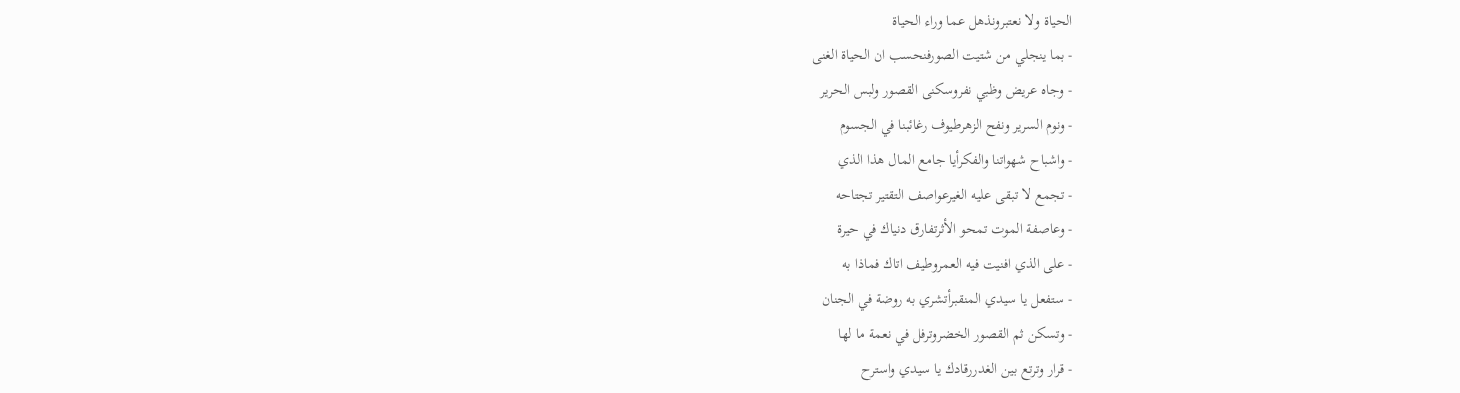الحياة ولا نعتبرونذهل عما وراء الحياة
- بما ينجلي من شتيت الصورفنحسب ان الحياة الغنى
- وجاه عريض وظبي نفروسكنى القصور ولبس الحرير
- ونوم السرير ونفح الزهرطيوف رغائبنا في الجسوم
- واشباح شهواتنا والفكرأيا جامع المال هذا الذي
- تجمع لا تبقى عليه الغيرعواصف التقتير تجتاحه
- وعاصفة الموت تمحو الأثرتفارق دنياك في حيرة
- على الذي افنيت فيه العمروطيف اتاك فماذا به
- ستفعل يا سيدي المنقبرأتشري به روضة في الجنان
- وتسكن ثم القصور الخضروترفل في نعمة ما لها
- قرار وترتع بين الغدررقادك يا سيدي واسترح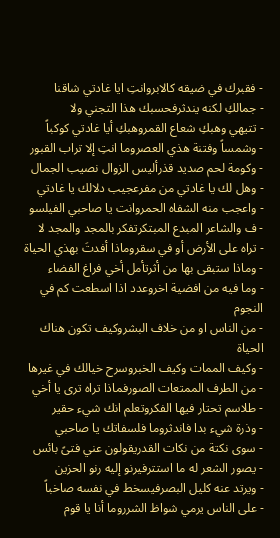- فقبرك في ضيقه كالابروانتِ ايا غادتي شاقنا
- جمالكِ لكنه يندثرفحسبك هذا التجني ولا
- تتيهي وهبكِ شعاع القمروهبكِ أيا غادتي كوكباً
- وشمساً وفتنة هذي العصروما انتِ إلا تراب القبور
- وكومة لحم صديد قذرأليس الزوال نصيب الجمال
- وهل لك يا غادتي من مفرعجيب دلالك يا غادتي
- واعجب منه الشفاه الحمروانت يا صاحبي الفيلسو
- ف والشاعر المبدع المبتكرتفكر بالمجد والمجد لا
- تراه على الأرض أو في سقروماذا أفدتَ بهذي الحياة
- وماذا ستبقى بها من أثرتأمل أخي فراغ الفضاء
- وما فيه من افضية اخروعدد اذا اسطعت كم في النجوم
- من الناس او من خلاف البشروكيف تكون هناك الحياة
- وكيف الممات وكيف الخبروسرح خيالك في غيرها
- من الطرف الممتعات الصورفماذا تراه ترى يا أخي
- طلاسم تحتار فيها الفكروتعلم انك شيء حقير
- وذرة شيء بدا فاندثروما فلسفاتك يا صاحبي
- سوى نكتة من نكات القدريقولون عني فتىً بائس
- يصور الشعر له ما استترفيرنو إليه رنو الحزين
- ويرتد عنه كليل البصرفيسخط في نفسه صاخباً
- على الناس يرمي شواظ الشرروما أنا يا قوم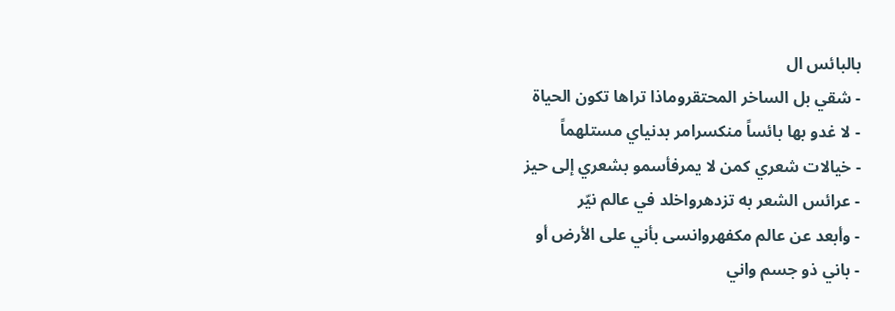بالبائس ال
- شقي بل الساخر المحتقروماذا تراها تكون الحياة
- لا غدو بها بائساً منكسرامر بدنياي مستلهماً
- خيالات شعري كمن لا يمرفأسمو بشعري إلى حيز
- عرائس الشعر به تزدهرواخلد في عالم نيّر
- وأبعد عن عالم مكفهروانسى بأني على الأرض أو
- باني ذو جسم واني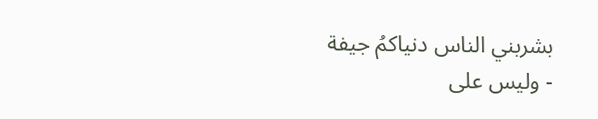بشربني الناس دنياكمُ جيفة
- وليس على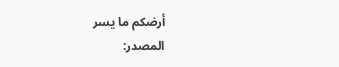أرضكم ما يسر
المصدر: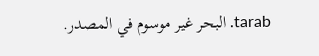tarab. البحر غير موسوم في المصدر.